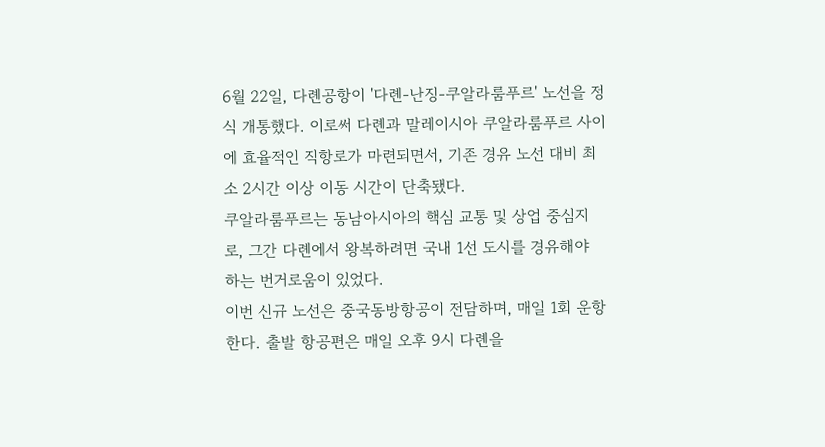6월 22일, 다롄공항이 '다롄-난징-쿠알라룸푸르' 노선을 정식 개통했다. 이로써 다롄과 말레이시아 쿠알라룸푸르 사이에 효율적인 직항로가 마련되면서, 기존 경유 노선 대비 최소 2시간 이상 이동 시간이 단축됐다.
쿠알라룸푸르는 동남아시아의 핵심 교통 및 상업 중심지로, 그간 다롄에서 왕복하려면 국내 1선 도시를 경유해야 하는 번거로움이 있었다.
이번 신규 노선은 중국동방항공이 전담하며, 매일 1회 운항한다. 출발 항공편은 매일 오후 9시 다롄을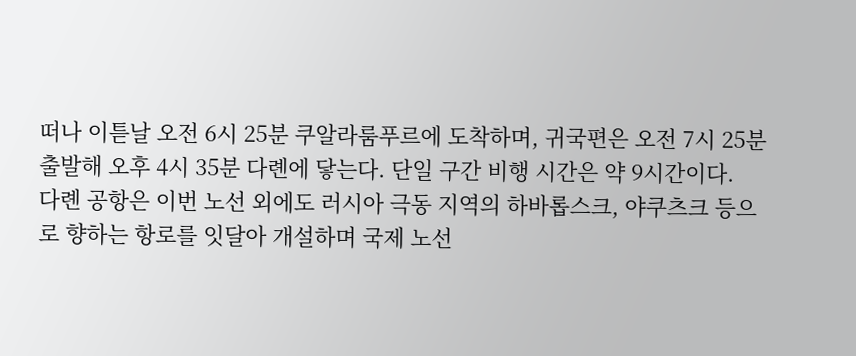떠나 이튿날 오전 6시 25분 쿠알라룸푸르에 도착하며, 귀국편은 오전 7시 25분 출발해 오후 4시 35분 다롄에 닿는다. 단일 구간 비행 시간은 약 9시간이다.
다롄 공항은 이번 노선 외에도 러시아 극동 지역의 하바롭스크, 야쿠츠크 등으로 향하는 항로를 잇달아 개설하며 국제 노선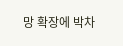망 확장에 박차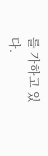를 가하고 있다.